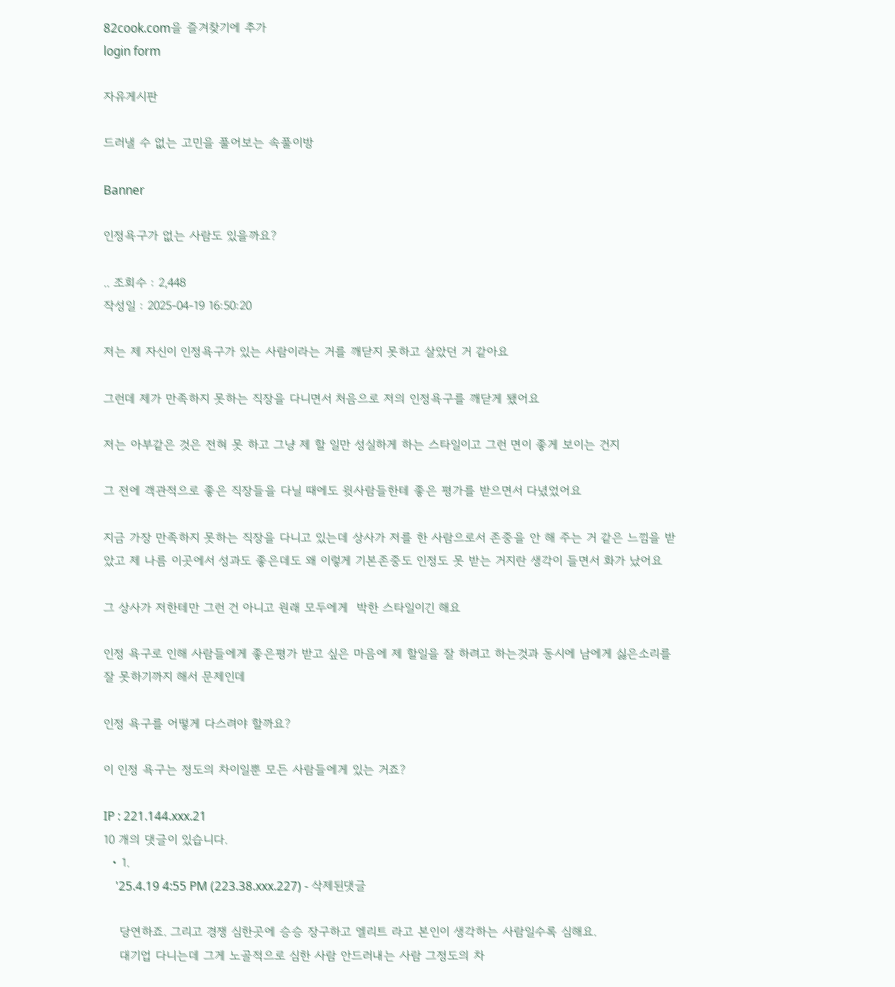82cook.com을 즐겨찾기에 추가
login form

자유게시판

드러낼 수 없는 고민을 풀어보는 속풀이방

Banner

인정욕구가 없는 사람도 있을까요?

.. 조회수 : 2,448
작성일 : 2025-04-19 16:50:20

저는 제 자신이 인정욕구가 있는 사람이라는 거를 깨닫지 못하고 살았던 거 같아요

그런데 제가 만족하지 못하는 직장을 다니면서 처음으로 저의 인정욕구를 깨닫게 됐어요

저는 아부같은 것은 전혀 못 하고 그냥 제 할 일만 성실하게 하는 스타일이고 그런 면이 좋게 보이는 건지

그 전에 객관적으로 좋은 직장들을 다닐 때에도 윗사람들한테 좋은 평가를 받으면서 다녔었어요

지금 가장 만족하지 못하는 직장을 다니고 있는데 상사가 저를 한 사람으로서 존중을 안 해 주는 거 같은 느낌을 받았고 제 나름 이곳에서 성과도 좋은데도 왜 이렇게 기본존중도 인정도 못 받는 거지란 생각이 들면서 화가 났어요

그 상사가 저한테만 그런 건 아니고 원래 모두에게  박한 스타일이긴 해요

인정 욕구로 인해 사람들에게 좋은평가 받고 싶은 마음에 제 할일을 잘 하려고 하는것과 동시에 남에게 싫은소리를 잘 못하기까지 해서 문제인데

인정 욕구를 어떻게 다스려야 할까요?

이 인정 욕구는 정도의 차이일뿐 모든 사람들에게 있는 거죠?

IP : 221.144.xxx.21
10 개의 댓글이 있습니다.
  • 1.
    '25.4.19 4:55 PM (223.38.xxx.227) - 삭제된댓글

    당연하죠. 그리고 경쟁 심한곳에 승승 장구하고 엘리트 라고 본인이 생각하는 사람일수록 심해요.
    대기업 다니는데 그게 노골적으로 심한 사람 안드러내는 사람 그정도의 차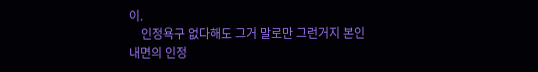이.
    인정욕구 없다해도 그거 말로만 그런거지 본인 내면의 인정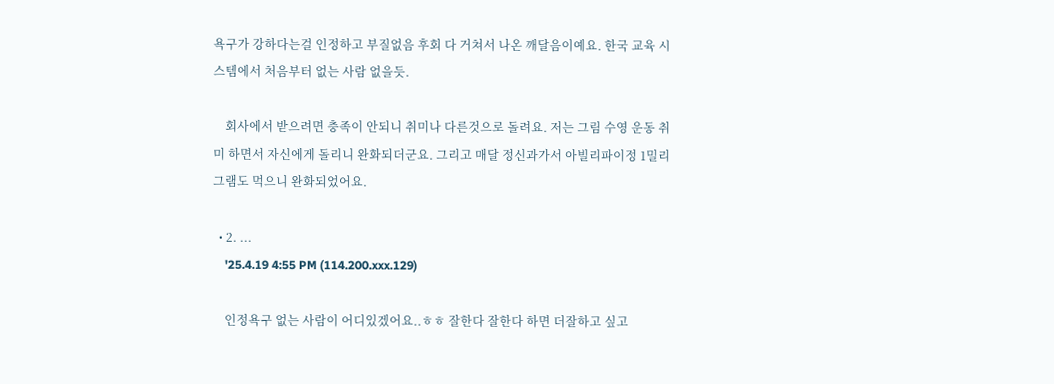욕구가 강하다는걸 인정하고 부질없음 후회 다 거쳐서 나온 깨달음이예요. 한국 교육 시스템에서 처음부터 없는 사람 없을듯.

    회사에서 받으려면 충족이 안되니 취미나 다른것으로 돌려요. 저는 그림 수영 운동 취미 하면서 자신에게 돌리니 완화되더군요. 그리고 매달 정신과가서 아빌리파이정 1밀리그램도 먹으니 완화되었어요.

  • 2. ...
    '25.4.19 4:55 PM (114.200.xxx.129)

    인정욕구 없는 사람이 어디있겠어요..ㅎㅎ 잘한다 잘한다 하면 더잘하고 싶고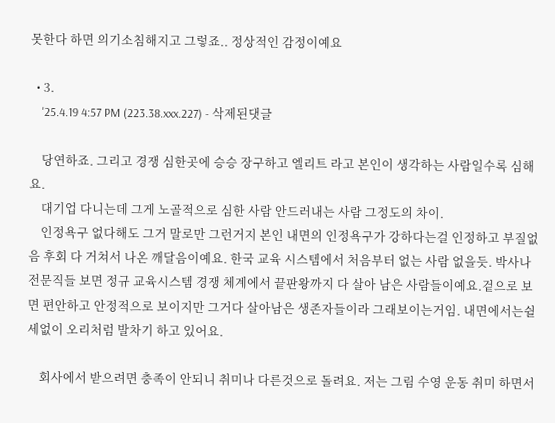못한다 하면 의기소침해지고 그렇죠.. 정상적인 감정이예요

  • 3.
    '25.4.19 4:57 PM (223.38.xxx.227) - 삭제된댓글

    당연하죠. 그리고 경쟁 심한곳에 승승 장구하고 엘리트 라고 본인이 생각하는 사람일수록 심해요.
    대기업 다니는데 그게 노골적으로 심한 사람 안드러내는 사람 그정도의 차이.
    인정욕구 없다해도 그거 말로만 그런거지 본인 내면의 인정욕구가 강하다는걸 인정하고 부질없음 후회 다 거쳐서 나온 깨달음이예요. 한국 교육 시스템에서 처음부터 없는 사람 없을듯. 박사나 전문직들 보면 정규 교육시스템 경쟁 체계에서 끝판왕까지 다 살아 남은 사람들이예요.겉으로 보면 편안하고 안정적으로 보이지만 그거다 살아남은 생존자들이라 그래보이는거임. 내면에서는쉴세없이 오리처럼 발차기 하고 있어요.

    회사에서 받으려면 충족이 안되니 취미나 다른것으로 돌려요. 저는 그림 수영 운동 취미 하면서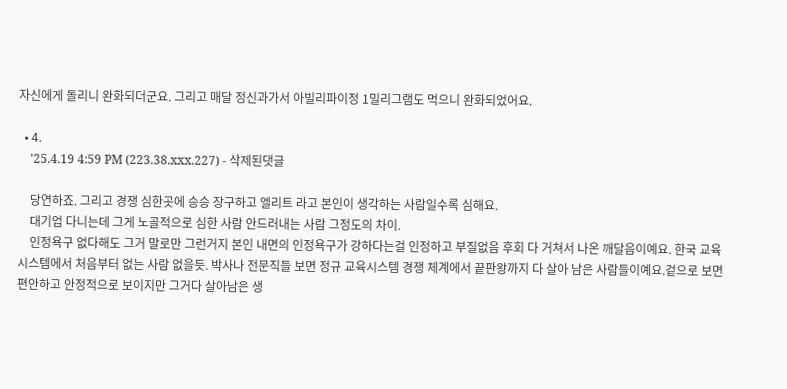자신에게 돌리니 완화되더군요. 그리고 매달 정신과가서 아빌리파이정 1밀리그램도 먹으니 완화되었어요.

  • 4.
    '25.4.19 4:59 PM (223.38.xxx.227) - 삭제된댓글

    당연하죠. 그리고 경쟁 심한곳에 승승 장구하고 엘리트 라고 본인이 생각하는 사람일수록 심해요.
    대기업 다니는데 그게 노골적으로 심한 사람 안드러내는 사람 그정도의 차이.
    인정욕구 없다해도 그거 말로만 그런거지 본인 내면의 인정욕구가 강하다는걸 인정하고 부질없음 후회 다 거쳐서 나온 깨달음이예요. 한국 교육 시스템에서 처음부터 없는 사람 없을듯. 박사나 전문직들 보면 정규 교육시스템 경쟁 체계에서 끝판왕까지 다 살아 남은 사람들이예요.겉으로 보면 편안하고 안정적으로 보이지만 그거다 살아남은 생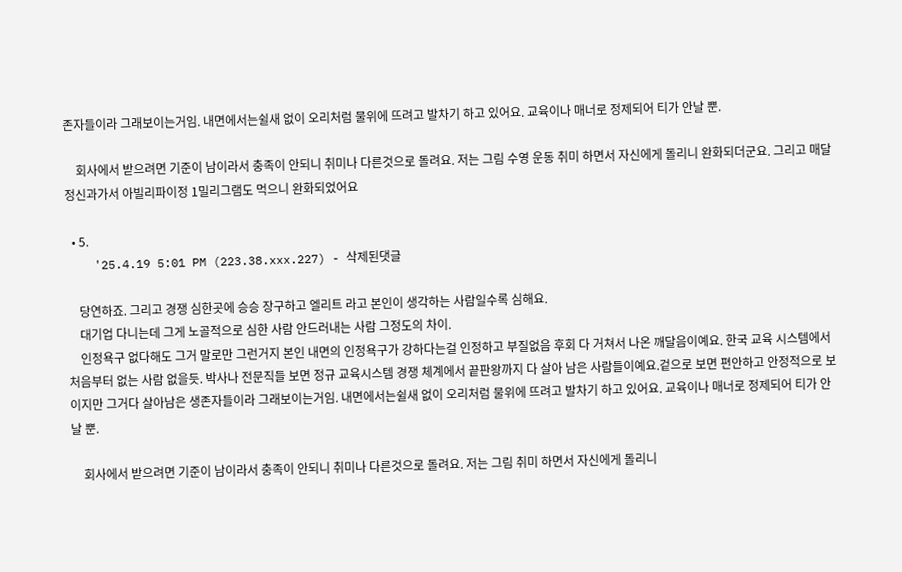존자들이라 그래보이는거임. 내면에서는쉴새 없이 오리처럼 물위에 뜨려고 발차기 하고 있어요. 교육이나 매너로 정제되어 티가 안날 뿐.

    회사에서 받으려면 기준이 남이라서 충족이 안되니 취미나 다른것으로 돌려요. 저는 그림 수영 운동 취미 하면서 자신에게 돌리니 완화되더군요. 그리고 매달 정신과가서 아빌리파이정 1밀리그램도 먹으니 완화되었어요

  • 5.
    '25.4.19 5:01 PM (223.38.xxx.227) - 삭제된댓글

    당연하죠. 그리고 경쟁 심한곳에 승승 장구하고 엘리트 라고 본인이 생각하는 사람일수록 심해요.
    대기업 다니는데 그게 노골적으로 심한 사람 안드러내는 사람 그정도의 차이.
    인정욕구 없다해도 그거 말로만 그런거지 본인 내면의 인정욕구가 강하다는걸 인정하고 부질없음 후회 다 거쳐서 나온 깨달음이예요. 한국 교육 시스템에서 처음부터 없는 사람 없을듯. 박사나 전문직들 보면 정규 교육시스템 경쟁 체계에서 끝판왕까지 다 살아 남은 사람들이예요.겉으로 보면 편안하고 안정적으로 보이지만 그거다 살아남은 생존자들이라 그래보이는거임. 내면에서는쉴새 없이 오리처럼 물위에 뜨려고 발차기 하고 있어요. 교육이나 매너로 정제되어 티가 안날 뿐.

    회사에서 받으려면 기준이 남이라서 충족이 안되니 취미나 다른것으로 돌려요. 저는 그림 취미 하면서 자신에게 돌리니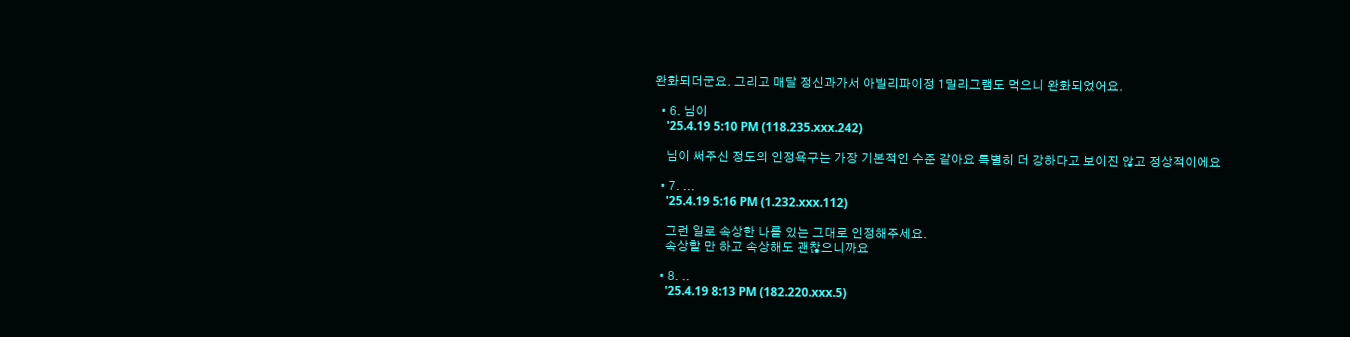완화되더군요. 그리고 매달 정신과가서 아빌리파이정 1밀리그램도 먹으니 완화되었어요.

  • 6. 님이
    '25.4.19 5:10 PM (118.235.xxx.242)

    님이 써주신 정도의 인정욕구는 가장 기본적인 수준 같아요 특별히 더 강하다고 보이진 않고 정상적이에요

  • 7. ...
    '25.4.19 5:16 PM (1.232.xxx.112)

    그런 일로 속상한 나를 있는 그대로 인정해주세요.
    속상할 만 하고 속상해도 괜찮으니까요

  • 8. ..
    '25.4.19 8:13 PM (182.220.xxx.5)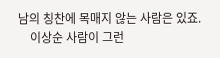남의 칭찬에 목매지 않는 사람은 있죠.
    이상순 사람이 그런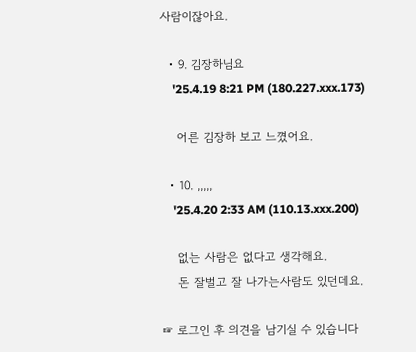사람이잖아요.

  • 9. 김장하님요
    '25.4.19 8:21 PM (180.227.xxx.173)

    어른 김장하 보고 느꼈어요.

  • 10. ,,,,,
    '25.4.20 2:33 AM (110.13.xxx.200)

    없는 사람은 없다고 생각해요.
    돈 잘벌고 잘 나가는사람도 있던데요.

☞ 로그인 후 의견을 남기실 수 있습니다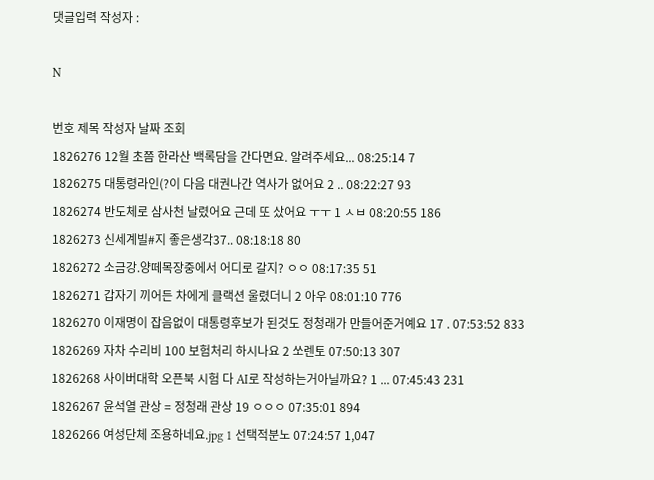댓글입력 작성자 :

N

번호 제목 작성자 날짜 조회
1826276 12월 초쯤 한라산 백록담을 간다면요. 알려주세요... 08:25:14 7
1826275 대통령라인(?이 다음 대권나간 역사가 없어요 2 .. 08:22:27 93
1826274 반도체로 삼사천 날렸어요 근데 또 샀어요 ㅜㅜ 1 ㅅㅂ 08:20:55 186
1826273 신세계빌#지 좋은생각37.. 08:18:18 80
1826272 소금강.양떼목장중에서 어디로 갈지? ㅇㅇ 08:17:35 51
1826271 갑자기 끼어든 차에게 클랙션 울렸더니 2 아우 08:01:10 776
1826270 이재명이 잡음없이 대통령후보가 된것도 정청래가 만들어준거예요 17 . 07:53:52 833
1826269 자차 수리비 100 보험처리 하시나요 2 쏘렌토 07:50:13 307
1826268 사이버대학 오픈북 시험 다 AI로 작성하는거아닐까요? 1 ... 07:45:43 231
1826267 윤석열 관상 = 정청래 관상 19 ㅇㅇㅇ 07:35:01 894
1826266 여성단체 조용하네요.jpg 1 선택적분노 07:24:57 1,047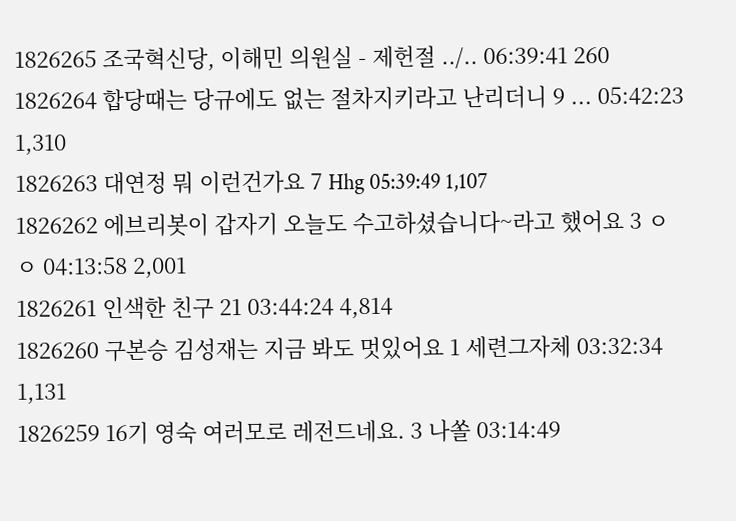1826265 조국혁신당, 이해민 의원실 - 제헌절 ../.. 06:39:41 260
1826264 합당때는 당규에도 없는 절차지키라고 난리더니 9 ... 05:42:23 1,310
1826263 대연정 뭐 이런건가요 7 Hhg 05:39:49 1,107
1826262 에브리봇이 갑자기 오늘도 수고하셨습니다~라고 했어요 3 ㅇㅇ 04:13:58 2,001
1826261 인색한 친구 21 03:44:24 4,814
1826260 구본승 김성재는 지금 봐도 멋있어요 1 세련그자체 03:32:34 1,131
1826259 16기 영숙 여러모로 레전드네요. 3 나쏠 03:14:49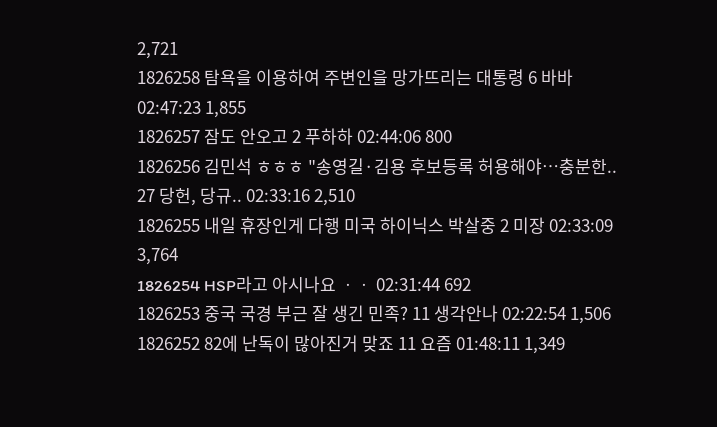2,721
1826258 탐욕을 이용하여 주변인을 망가뜨리는 대통령 6 바바 02:47:23 1,855
1826257 잠도 안오고 2 푸하하 02:44:06 800
1826256 김민석 ㅎㅎㅎ "송영길·김용 후보등록 허용해야…충분한.. 27 당헌, 당규.. 02:33:16 2,510
1826255 내일 휴장인게 다행 미국 하이닉스 박살중 2 미장 02:33:09 3,764
1826254 HSP라고 아시나요 ㆍㆍ 02:31:44 692
1826253 중국 국경 부근 잘 생긴 민족? 11 생각안나 02:22:54 1,506
1826252 82에 난독이 많아진거 맞죠 11 요즘 01:48:11 1,349